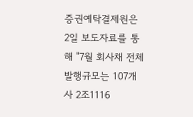증권예탁결제원은 2일 보도자료를 통해 "7월 회사채 전체 발행규모는 107개사 2조1116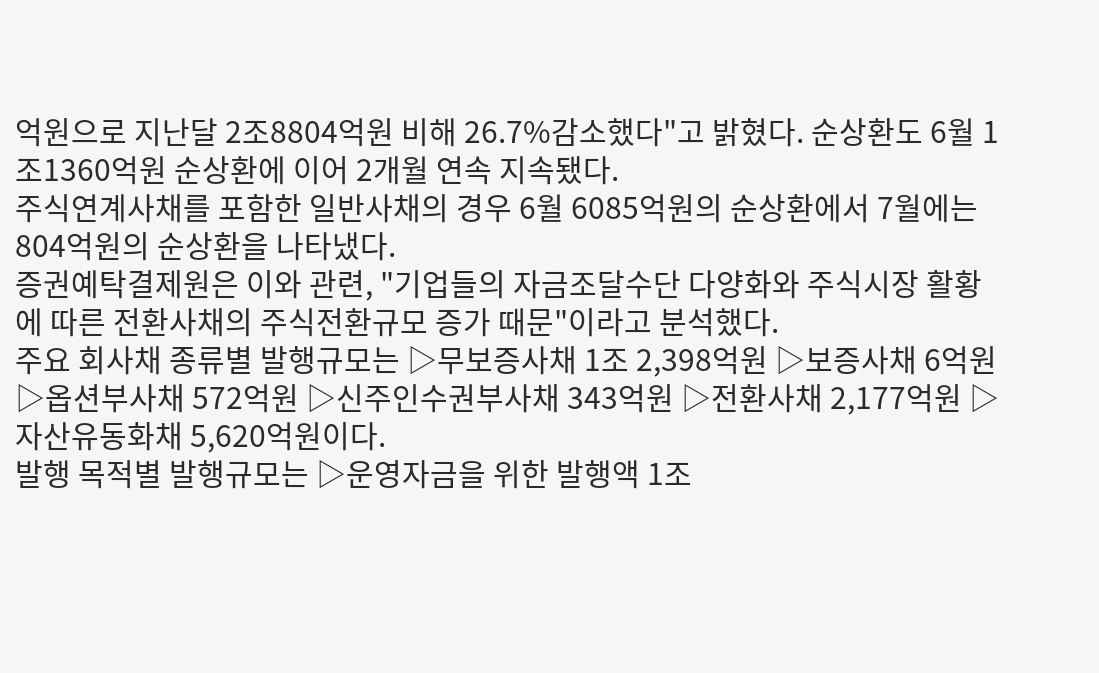억원으로 지난달 2조8804억원 비해 26.7%감소했다"고 밝혔다. 순상환도 6월 1조1360억원 순상환에 이어 2개월 연속 지속됐다.
주식연계사채를 포함한 일반사채의 경우 6월 6085억원의 순상환에서 7월에는 804억원의 순상환을 나타냈다.
증권예탁결제원은 이와 관련, "기업들의 자금조달수단 다양화와 주식시장 활황에 따른 전환사채의 주식전환규모 증가 때문"이라고 분석했다.
주요 회사채 종류별 발행규모는 ▷무보증사채 1조 2,398억원 ▷보증사채 6억원 ▷옵션부사채 572억원 ▷신주인수권부사채 343억원 ▷전환사채 2,177억원 ▷자산유동화채 5,620억원이다.
발행 목적별 발행규모는 ▷운영자금을 위한 발행액 1조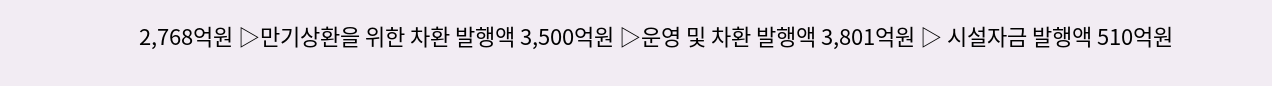2,768억원 ▷만기상환을 위한 차환 발행액 3,500억원 ▷운영 및 차환 발행액 3,801억원 ▷ 시설자금 발행액 510억원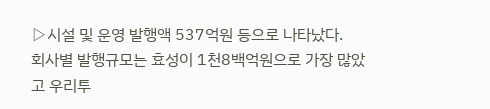▷시설 및 운영 발행액 537억원 등으로 나타났다.
회사별 발행규모는 효성이 1천8백억원으로 가장 많았고 우리투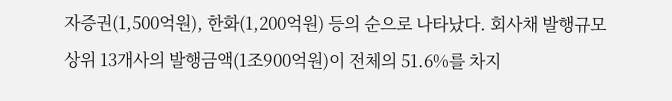자증권(1,500억원), 한화(1,200억원) 등의 순으로 나타났다. 회사채 발행규모 상위 13개사의 발행금액(1조900억원)이 전체의 51.6%를 차지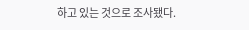하고 있는 것으로 조사됐다.